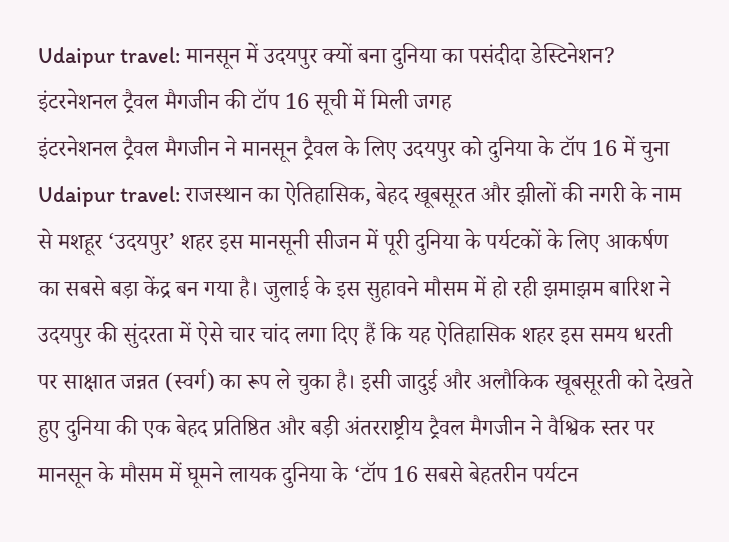Udaipur travel: मानसून में उदयपुर क्यों बना दुनिया का पसंदीदा डेस्टिनेशन? इंटरनेशनल ट्रैवल मैगजीन की टॉप 16 सूची में मिली जगह
इंटरनेशनल ट्रैवल मैगजीन ने मानसून ट्रैवल के लिए उदयपुर को दुनिया के टॉप 16 में चुना
Udaipur travel: राजस्थान का ऐतिहासिक, बेहद खूबसूरत और झीलों की नगरी के नाम से मशहूर ‘उदयपुर’ शहर इस मानसूनी सीजन में पूरी दुनिया के पर्यटकों के लिए आकर्षण का सबसे बड़ा केंद्र बन गया है। जुलाई के इस सुहावने मौसम में हो रही झमाझम बारिश ने उदयपुर की सुंदरता में ऐसे चार चांद लगा दिए हैं कि यह ऐतिहासिक शहर इस समय धरती पर साक्षात जन्नत (स्वर्ग) का रूप ले चुका है। इसी जादुई और अलौकिक खूबसूरती को देखते हुए दुनिया की एक बेहद प्रतिष्ठित और बड़ी अंतरराष्ट्रीय ट्रैवल मैगजीन ने वैश्विक स्तर पर मानसून के मौसम में घूमने लायक दुनिया के ‘टॉप 16 सबसे बेहतरीन पर्यटन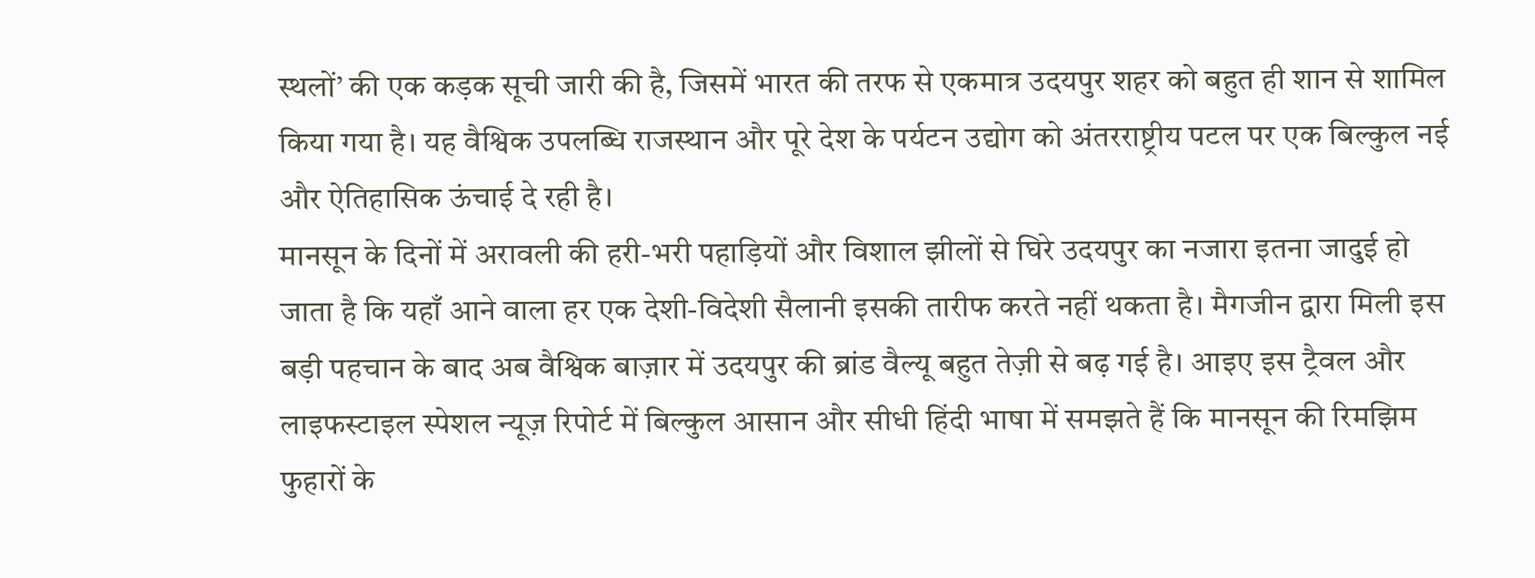स्थलों’ की एक कड़क सूची जारी की है, जिसमें भारत की तरफ से एकमात्र उदयपुर शहर को बहुत ही शान से शामिल किया गया है। यह वैश्विक उपलब्धि राजस्थान और पूरे देश के पर्यटन उद्योग को अंतरराष्ट्रीय पटल पर एक बिल्कुल नई और ऐतिहासिक ऊंचाई दे रही है।
मानसून के दिनों में अरावली की हरी-भरी पहाड़ियों और विशाल झीलों से घिरे उदयपुर का नजारा इतना जादुई हो जाता है कि यहाँ आने वाला हर एक देशी-विदेशी सैलानी इसकी तारीफ करते नहीं थकता है। मैगजीन द्वारा मिली इस बड़ी पहचान के बाद अब वैश्विक बाज़ार में उदयपुर की ब्रांड वैल्यू बहुत तेज़ी से बढ़ गई है। आइए इस ट्रैवल और लाइफस्टाइल स्पेशल न्यूज़ रिपोर्ट में बिल्कुल आसान और सीधी हिंदी भाषा में समझते हैं कि मानसून की रिमझिम फुहारों के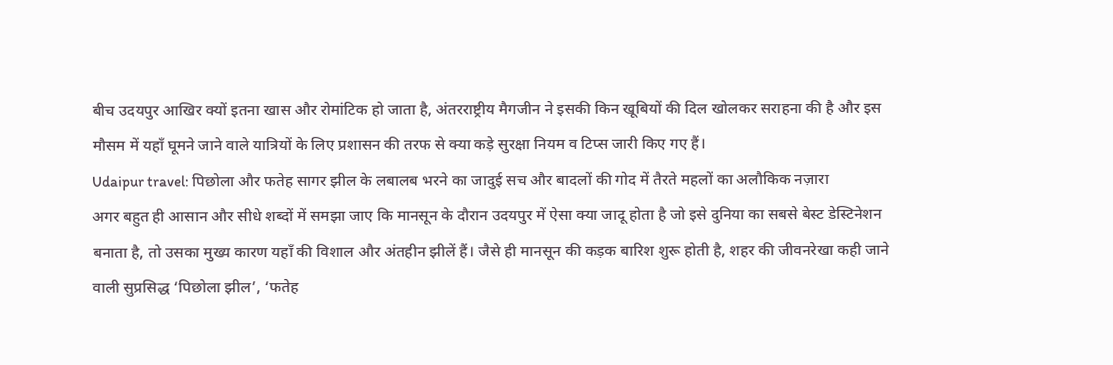बीच उदयपुर आखिर क्यों इतना खास और रोमांटिक हो जाता है, अंतरराष्ट्रीय मैगजीन ने इसकी किन खूबियों की दिल खोलकर सराहना की है और इस मौसम में यहाँ घूमने जाने वाले यात्रियों के लिए प्रशासन की तरफ से क्या कड़े सुरक्षा नियम व टिप्स जारी किए गए हैं।
Udaipur travel: पिछोला और फतेह सागर झील के लबालब भरने का जादुई सच और बादलों की गोद में तैरते महलों का अलौकिक नज़ारा
अगर बहुत ही आसान और सीधे शब्दों में समझा जाए कि मानसून के दौरान उदयपुर में ऐसा क्या जादू होता है जो इसे दुनिया का सबसे बेस्ट डेस्टिनेशन बनाता है, तो उसका मुख्य कारण यहाँ की विशाल और अंतहीन झीलें हैं। जैसे ही मानसून की कड़क बारिश शुरू होती है, शहर की जीवनरेखा कही जाने वाली सुप्रसिद्ध ‘पिछोला झील’, ‘फतेह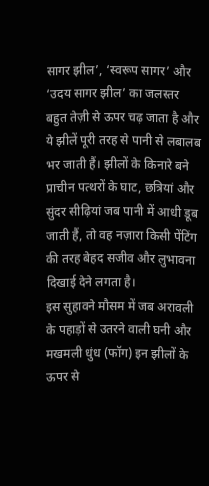सागर झील’, ‘स्वरूप सागर’ और ‘उदय सागर झील’ का जलस्तर बहुत तेज़ी से ऊपर चढ़ जाता है और ये झीलें पूरी तरह से पानी से लबालब भर जाती हैं। झीलों के किनारे बने प्राचीन पत्थरों के घाट, छत्रियां और सुंदर सीढ़ियां जब पानी में आधी डूब जाती हैं, तो वह नज़ारा किसी पेंटिंग की तरह बेहद सजीव और लुभावना दिखाई देने लगता है।
इस सुहावने मौसम में जब अरावली के पहाड़ों से उतरने वाली घनी और मखमली धुंध (फॉग) इन झीलों के ऊपर से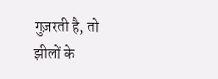गुज़रती है, तो झीलों के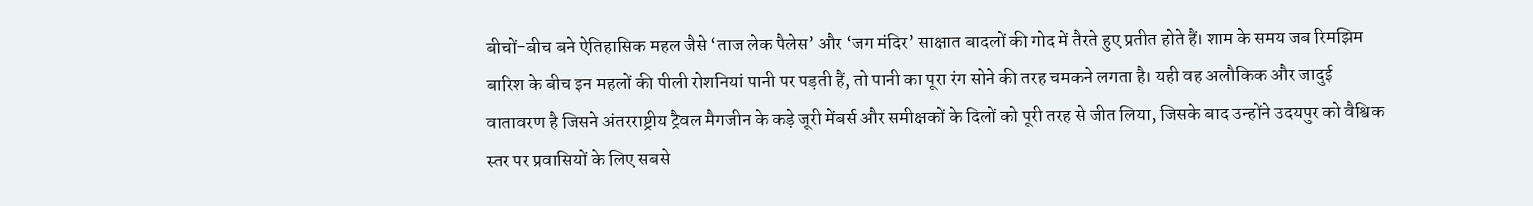बीचों-बीच बने ऐतिहासिक महल जैसे ‘ताज लेक पैलेस’ और ‘जग मंदिर’ साक्षात बादलों की गोद में तैरते हुए प्रतीत होते हैं। शाम के समय जब रिमझिम बारिश के बीच इन महलों की पीली रोशनियां पानी पर पड़ती हैं, तो पानी का पूरा रंग सोने की तरह चमकने लगता है। यही वह अलौकिक और जादुई वातावरण है जिसने अंतरराष्ट्रीय ट्रैवल मैगजीन के कड़े जूरी मेंबर्स और समीक्षकों के दिलों को पूरी तरह से जीत लिया, जिसके बाद उन्होंने उदयपुर को वैश्विक स्तर पर प्रवासियों के लिए सबसे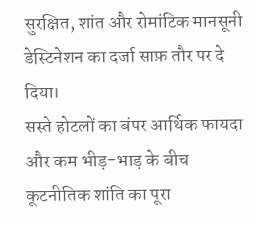सुरक्षित, शांत और रोमांटिक मानसूनी डेस्टिनेशन का दर्जा साफ़ तौर पर दे दिया।
सस्ते होटलों का बंपर आर्थिक फायदा और कम भीड़-भाड़ के बीच कूटनीतिक शांति का पूरा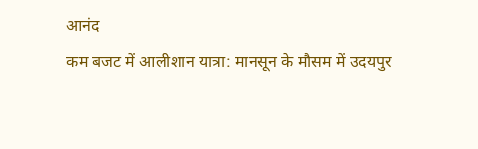आनंद
कम बजट में आलीशान यात्रा: मानसून के मौसम में उदयपुर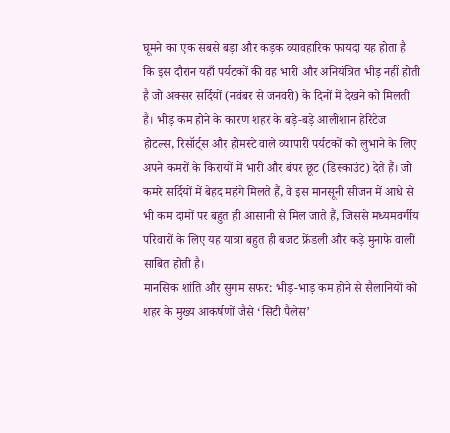घूमने का एक सबसे बड़ा और कड़क व्यावहारिक फायदा यह होता है कि इस दौरान यहाँ पर्यटकों की वह भारी और अनियंत्रित भीड़ नहीं होती है जो अक्सर सर्दियों (नवंबर से जनवरी) के दिनों में देखने को मिलती है। भीड़ कम होने के कारण शहर के बड़े-बड़े आलीशान हेरिटेज होटल्स, रिसॉर्ट्स और होमस्टे वाले व्यापारी पर्यटकों को लुभाने के लिए अपने कमरों के किरायों में भारी और बंपर छूट (डिस्काउंट) देते हैं। जो कमरे सर्दियों में बेहद महंगे मिलते हैं, वे इस मानसूनी सीजन में आधे से भी कम दामों पर बहुत ही आसानी से मिल जाते हैं, जिससे मध्यमवर्गीय परिवारों के लिए यह यात्रा बहुत ही बजट फ्रेंडली और कड़े मुनाफे वाली साबित होती है।
मानसिक शांति और सुगम सफर: भीड़-भाड़ कम होने से सैलानियों को शहर के मुख्य आकर्षणों जैसे ‘सिटी पैलेस’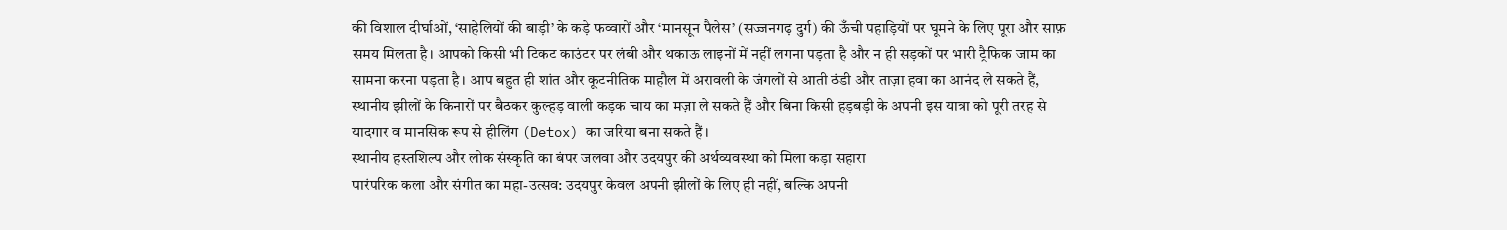की विशाल दीर्घाओं, ‘साहेलियों की बाड़ी’ के कड़े फव्वारों और ‘मानसून पैलेस’ (सज्जनगढ़ दुर्ग) की ऊँची पहाड़ियों पर घूमने के लिए पूरा और साफ़ समय मिलता है। आपको किसी भी टिकट काउंटर पर लंबी और थकाऊ लाइनों में नहीं लगना पड़ता है और न ही सड़कों पर भारी ट्रैफिक जाम का सामना करना पड़ता है। आप बहुत ही शांत और कूटनीतिक माहौल में अरावली के जंगलों से आती ठंडी और ताज़ा हवा का आनंद ले सकते हैं, स्थानीय झीलों के किनारों पर बैठकर कुल्हड़ वाली कड़क चाय का मज़ा ले सकते हैं और बिना किसी हड़बड़ी के अपनी इस यात्रा को पूरी तरह से यादगार व मानसिक रूप से हीलिंग (Detox) का जरिया बना सकते हैं।
स्थानीय हस्तशिल्प और लोक संस्कृति का बंपर जलवा और उदयपुर की अर्थव्यवस्था को मिला कड़ा सहारा
पारंपरिक कला और संगीत का महा-उत्सव: उदयपुर केवल अपनी झीलों के लिए ही नहीं, बल्कि अपनी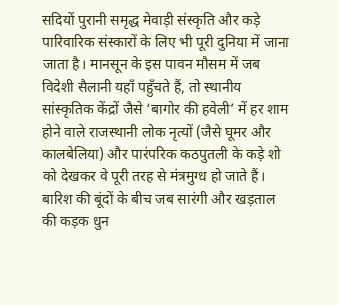सदियों पुरानी समृद्ध मेवाड़ी संस्कृति और कड़े पारिवारिक संस्कारों के लिए भी पूरी दुनिया में जाना जाता है। मानसून के इस पावन मौसम में जब विदेशी सैलानी यहाँ पहुँचते हैं, तो स्थानीय सांस्कृतिक केंद्रों जैसे ‘बागोर की हवेली’ में हर शाम होने वाले राजस्थानी लोक नृत्यों (जैसे घूमर और कालबेलिया) और पारंपरिक कठपुतली के कड़े शो को देखकर वे पूरी तरह से मंत्रमुग्ध हो जाते हैं। बारिश की बूंदों के बीच जब सारंगी और खड़ताल की कड़क धुन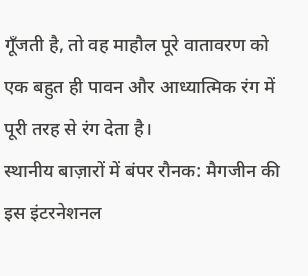गूँजती है, तो वह माहौल पूरे वातावरण को एक बहुत ही पावन और आध्यात्मिक रंग में पूरी तरह से रंग देता है।
स्थानीय बाज़ारों में बंपर रौनक: मैगजीन की इस इंटरनेशनल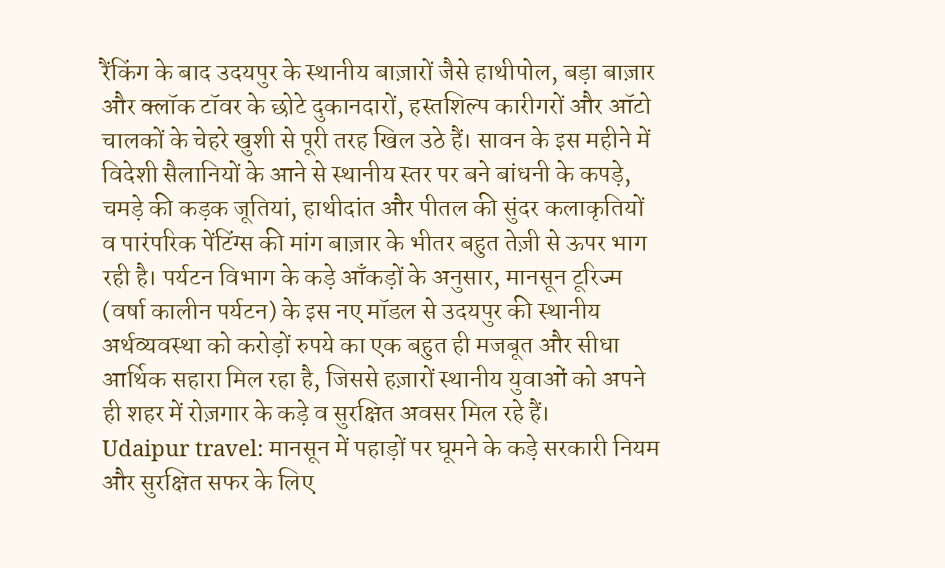रैंकिंग के बाद उदयपुर के स्थानीय बाज़ारों जैसे हाथीपोल, बड़ा बाज़ार और क्लॉक टॉवर के छोटे दुकानदारों, हस्तशिल्प कारीगरों और ऑटो चालकों के चेहरे खुशी से पूरी तरह खिल उठे हैं। सावन के इस महीने में विदेशी सैलानियों के आने से स्थानीय स्तर पर बने बांधनी के कपड़े, चमड़े की कड़क जूतियां, हाथीदांत और पीतल की सुंदर कलाकृतियों व पारंपरिक पेंटिंग्स की मांग बाज़ार के भीतर बहुत तेज़ी से ऊपर भाग रही है। पर्यटन विभाग के कड़े आँकड़ों के अनुसार, मानसून टूरिज्म (वर्षा कालीन पर्यटन) के इस नए मॉडल से उदयपुर की स्थानीय अर्थव्यवस्था को करोड़ों रुपये का एक बहुत ही मजबूत और सीधा आर्थिक सहारा मिल रहा है, जिससे हज़ारों स्थानीय युवाओं को अपने ही शहर में रोज़गार के कड़े व सुरक्षित अवसर मिल रहे हैं।
Udaipur travel: मानसून में पहाड़ों पर घूमने के कड़े सरकारी नियम और सुरक्षित सफर के लिए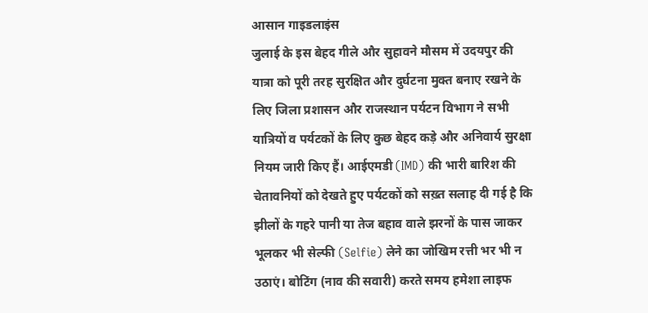आसान गाइडलाइंस
जुलाई के इस बेहद गीले और सुहावने मौसम में उदयपुर की यात्रा को पूरी तरह सुरक्षित और दुर्घटना मुक्त बनाए रखने के लिए जिला प्रशासन और राजस्थान पर्यटन विभाग ने सभी यात्रियों व पर्यटकों के लिए कुछ बेहद कड़े और अनिवार्य सुरक्षा नियम जारी किए हैं। आईएमडी (IMD) की भारी बारिश की चेतावनियों को देखते हुए पर्यटकों को सख़्त सलाह दी गई है कि झीलों के गहरे पानी या तेज बहाव वाले झरनों के पास जाकर भूलकर भी सेल्फी (Selfie) लेने का जोखिम रत्ती भर भी न उठाएं। बोटिंग (नाव की सवारी) करते समय हमेशा लाइफ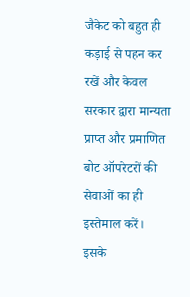जैकेट को बहुत ही कड़ाई से पहन कर रखें और केवल सरकार द्वारा मान्यता प्राप्त और प्रमाणित बोट ऑपरेटरों की सेवाओं का ही इस्तेमाल करें।
इसके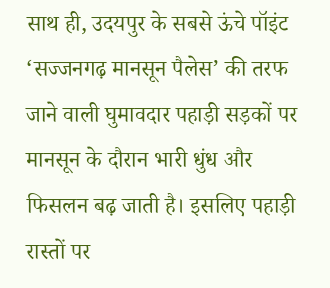साथ ही, उदयपुर के सबसे ऊंचे पॉइंट ‘सज्जनगढ़ मानसून पैलेस’ की तरफ जाने वाली घुमावदार पहाड़ी सड़कों पर मानसून के दौरान भारी धुंध और फिसलन बढ़ जाती है। इसलिए पहाड़ी रास्तों पर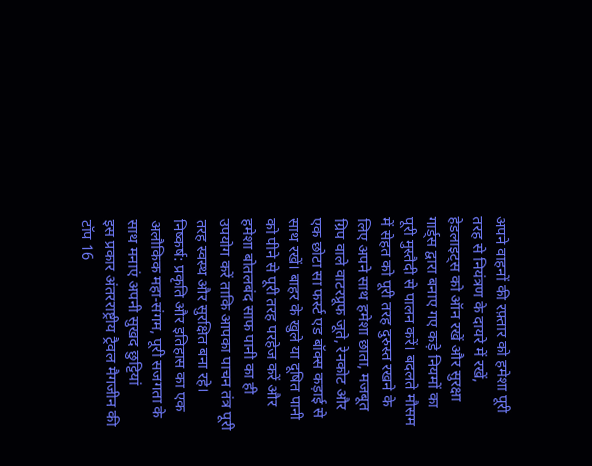अपने वाहनों की रफ़्तार को हमेशा पूरी तरह से नियंत्रण के दायरे में रखें, हेडलाइट्स को ऑन रखें और सुरक्षा गार्ड्स द्वारा बनाए गए कड़े नियमों का पूरी मुस्तैदी से पालन करें। बदलते मौसम में सेहत को पूरी तरह दुरुस्त रखने के लिए अपने साथ हमेशा छाता, मजबूत ग्रिप वाले वाटरप्रूफ जूते, रेनकोट और एक छोटा सा फर्स्ट एड बॉक्स कड़ाई से साथ रखें। बाहर के खुले या दूषित पानी को पीने से पूरी तरह परहेज करें और हमेशा बोतलबंद साफ पानी का ही उपयोग करें ताकि आपका पाचन तंत्र पूरी तरह स्वस्थ और सुरक्षित बना रहे।
निष्कर्ष: प्रकृति और इतिहास का एक अलौकिक महा-संगम, पूरी सजगता के साथ मनाएं अपनी सुखद छुट्टियां
इस प्रकार अंतरराष्ट्रीय ट्रैवल मैगजीन की टॉप 16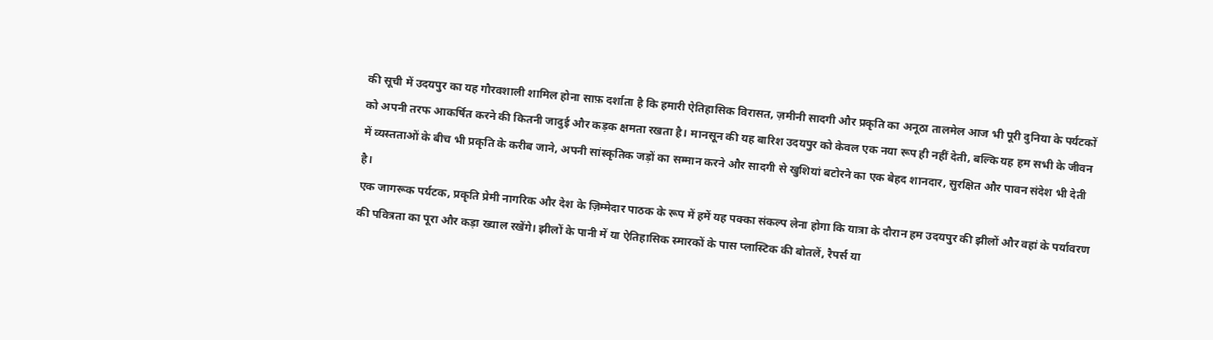की सूची में उदयपुर का यह गौरवशाली शामिल होना साफ़ दर्शाता है कि हमारी ऐतिहासिक विरासत, ज़मीनी सादगी और प्रकृति का अनूठा तालमेल आज भी पूरी दुनिया के पर्यटकों को अपनी तरफ आकर्षित करने की कितनी जादुई और कड़क क्षमता रखता है। मानसून की यह बारिश उदयपुर को केवल एक नया रूप ही नहीं देती, बल्कि यह हम सभी के जीवन में व्यस्तताओं के बीच भी प्रकृति के करीब जाने, अपनी सांस्कृतिक जड़ों का सम्मान करने और सादगी से खुशियां बटोरने का एक बेहद शानदार, सुरक्षित और पावन संदेश भी देती है।
एक जागरूक पर्यटक, प्रकृति प्रेमी नागरिक और देश के ज़िम्मेदार पाठक के रूप में हमें यह पक्का संकल्प लेना होगा कि यात्रा के दौरान हम उदयपुर की झीलों और वहां के पर्यावरण की पवित्रता का पूरा और कड़ा ख्याल रखेंगे। झीलों के पानी में या ऐतिहासिक स्मारकों के पास प्लास्टिक की बोतलें, रैपर्स या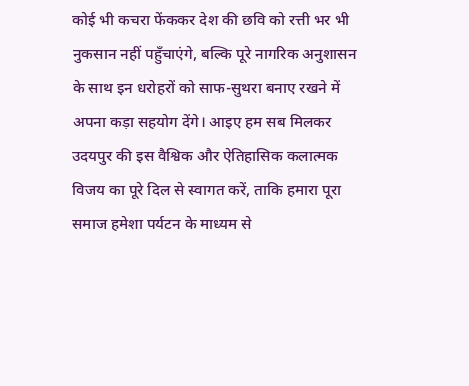कोई भी कचरा फेंककर देश की छवि को रत्ती भर भी नुकसान नहीं पहुँचाएंगे, बल्कि पूरे नागरिक अनुशासन के साथ इन धरोहरों को साफ-सुथरा बनाए रखने में अपना कड़ा सहयोग देंगे। आइए हम सब मिलकर उदयपुर की इस वैश्विक और ऐतिहासिक कलात्मक विजय का पूरे दिल से स्वागत करें, ताकि हमारा पूरा समाज हमेशा पर्यटन के माध्यम से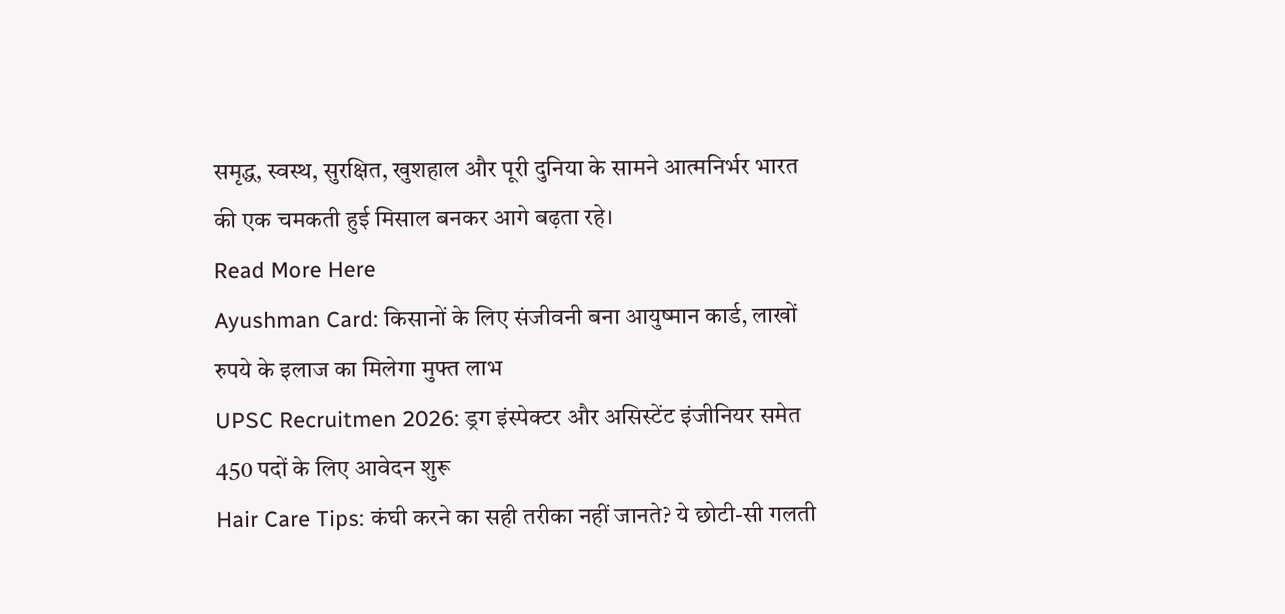समृद्ध, स्वस्थ, सुरक्षित, खुशहाल और पूरी दुनिया के सामने आत्मनिर्भर भारत की एक चमकती हुई मिसाल बनकर आगे बढ़ता रहे।
Read More Here
Ayushman Card: किसानों के लिए संजीवनी बना आयुष्मान कार्ड, लाखों रुपये के इलाज का मिलेगा मुफ्त लाभ
UPSC Recruitmen 2026: ड्रग इंस्पेक्टर और असिस्टेंट इंजीनियर समेत 450 पदों के लिए आवेदन शुरू
Hair Care Tips: कंघी करने का सही तरीका नहीं जानते? ये छोटी-सी गलती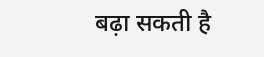बढ़ा सकती है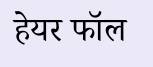हेयर फॉल